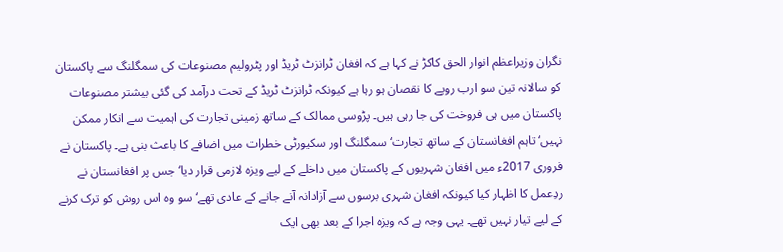نگران وزیراعظم انوار الحق کاکڑ نے کہا ہے کہ افغان ٹرانزٹ ٹریڈ اور پٹرولیم مصنوعات کی سمگلنگ سے پاکستان کو سالانہ تین سو ارب روپے کا نقصان ہو رہا ہے کیونکہ ٹرانزٹ ٹریڈ کے تحت درآمد کی گئی بیشتر مصنوعات پاکستان میں ہی فروخت کی جا رہی ہیں۔ پڑوسی ممالک کے ساتھ زمینی تجارت کی اہمیت سے انکار ممکن نہیں‘ تاہم افغانستان کے ساتھ تجارت‘ سمگلنگ اور سکیورٹی خطرات میں اضافے کا باعث بنی ہے۔ پاکستان نے فروری 2017ء میں افغان شہریوں کے پاکستان میں داخلے کے لیے ویزہ لازمی قرار دیا‘ جس پر افغانستان نے ردِعمل کا اظہار کیا کیونکہ افغان شہری برسوں سے آزادانہ آنے جانے کے عادی تھے‘ سو وہ اس روش کو ترک کرنے کے لیے تیار نہیں تھے۔ یہی وجہ ہے کہ ویزہ اجرا کے بعد بھی ایک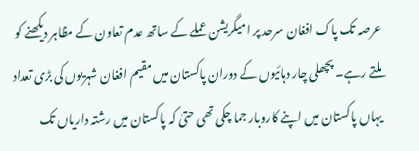عرصہ تک پاک افغان سرحد پر امیگریشن عملے کے ساتھ عدم تعاون کے مظاہر دیکھنے کو ملتے رہے۔ پچھلی چار دہائیوں کے دوران پاکستان میں مقیم افغان شہریوں کی بڑی تعداد یہاں پاکستان میں اپنے کاروبار جما چکی تھی حتیٰ کہ پاکستان میں رشتہ داریاں تک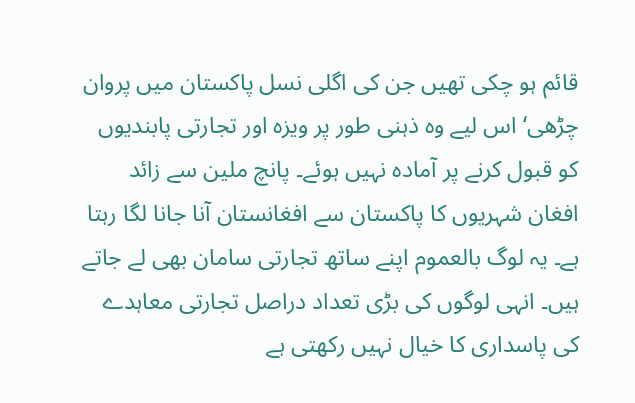قائم ہو چکی تھیں جن کی اگلی نسل پاکستان میں پروان چڑھی‘ اس لیے وہ ذہنی طور پر ویزہ اور تجارتی پابندیوں کو قبول کرنے پر آمادہ نہیں ہوئے۔ پانچ ملین سے زائد افغان شہریوں کا پاکستان سے افغانستان آنا جانا لگا رہتا ہے۔ یہ لوگ بالعموم اپنے ساتھ تجارتی سامان بھی لے جاتے ہیں۔ انہی لوگوں کی بڑی تعداد دراصل تجارتی معاہدے کی پاسداری کا خیال نہیں رکھتی ہے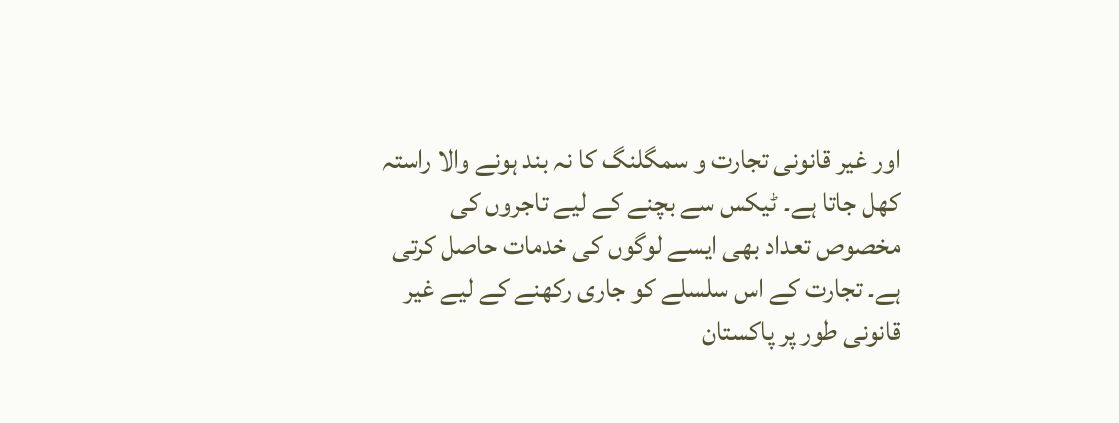اور غیر قانونی تجارت و سمگلنگ کا نہ بند ہونے والا راستہ کھل جاتا ہے۔ ٹیکس سے بچنے کے لیے تاجروں کی مخصوص تعداد بھی ایسے لوگوں کی خدمات حاصل کرتی ہے۔ تجارت کے اس سلسلے کو جاری رکھنے کے لیے غیر قانونی طور پر پاکستان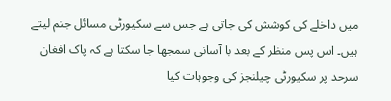میں داخلے کی کوشش کی جاتی ہے جس سے سکیورٹی مسائل جنم لیتے ہیں۔ اس پس منظر کے بعد با آسانی سمجھا جا سکتا ہے کہ پاک افغان سرحد پر سکیورٹی چیلنجز کی وجوہات کیا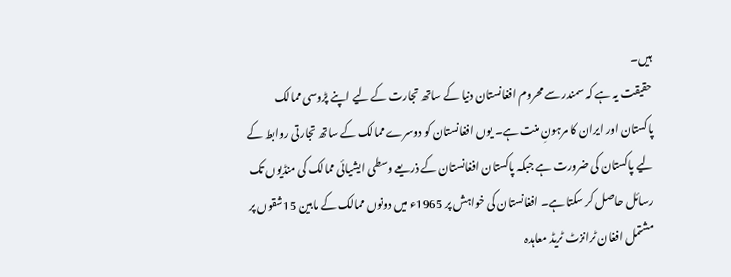ہیں۔
حقیقت یہ ہے کہ سمندر سے محروم افغانستان دنیا کے ساتھ تجارت کے لیے اپنے پڑوسی ممالک پاکستان اور ایران کا مرہونِ منت ہے۔ یوں افغانستان کو دوسرے ممالک کے ساتھ تجارتی روابط کے لیے پاکستان کی ضرورت ہے جبکہ پاکستان افغانستان کے ذریعے وسطی ایشیائی ممالک کی منڈیوں تک رسائل حاصل کر سکتا ہے۔ افغانستان کی خواہش پر 1965ء میں دونوں ممالک کے مابین 15شقوں پر مشتمل افغان ٹرانزٹ ٹریڈ معاہدہ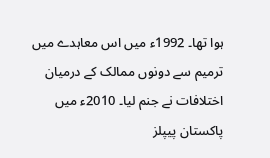ہوا تھا۔ 1992ء میں اس معاہدے میں ترمیم سے دونوں ممالک کے درمیان اختلافات نے جنم لیا۔ 2010ء میں پاکستان پیپلز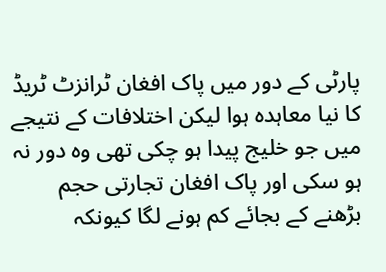پارٹی کے دور میں پاک افغان ٹرانزٹ ٹریڈ کا نیا معاہدہ ہوا لیکن اختلافات کے نتیجے میں جو خلیج پیدا ہو چکی تھی وہ دور نہ ہو سکی اور پاک افغان تجارتی حجم بڑھنے کے بجائے کم ہونے لگا کیونکہ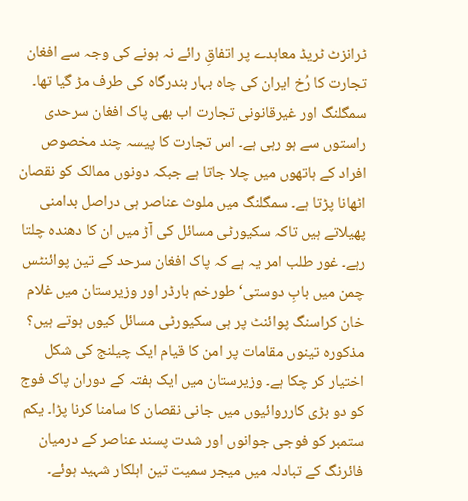ٹرانزٹ ٹریڈ معاہدے پر اتفاقِ رائے نہ ہونے کی وجہ سے افغان تجارت کا رُخ ایران کی چاہ بہار بندرگاہ کی طرف مڑ گیا تھا۔ سمگلنگ اور غیرقانونی تجارت اب بھی پاک افغان سرحدی راستوں سے ہو رہی ہے۔ اس تجارت کا پیسہ چند مخصوص افراد کے ہاتھوں میں چلا جاتا ہے جبکہ دونوں ممالک کو نقصان اٹھانا پڑتا ہے۔ سمگلنگ میں ملوث عناصر ہی دراصل بدامنی پھیلاتے ہیں تاکہ سکیورٹی مسائل کی آڑ میں ان کا دھندہ چلتا رہے۔ غور طلب امر یہ ہے کہ پاک افغان سرحد کے تین پوائنٹس چمن میں بابِ دوستی‘ طورخم بارڈر اور وزیرستان میں غلام خان کراسنگ پوائنٹ پر ہی سکیورٹی مسائل کیوں ہوتے ہیں؟ مذکورہ تینوں مقامات پر امن کا قیام ایک چیلنج کی شکل اختیار کر چکا ہے۔ وزیرستان میں ایک ہفتہ کے دوران پاک فوج کو دو بڑی کارروائیوں میں جانی نقصان کا سامنا کرنا پڑا۔ یکم ستمبر کو فوجی جوانوں اور شدت پسند عناصر کے درمیان فائرنگ کے تبادلہ میں میجر سمیت تین اہلکار شہید ہوئے۔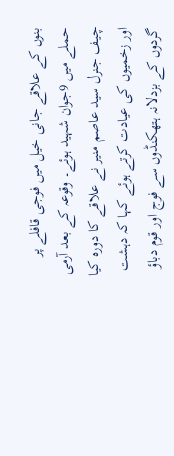بنوں کے علاقے جانی خیل میں فوجی قافلے پر حملے میں 9جوان شہید ہوئے۔ وقوعہ کے بعد آرمی چیف جنرل سید عاصم منیر نے علاقے کا دورہ کیا اور زخمیوں کی عیادت کرتے ہوئے کہا کہ دہشت گردوں کے بزدلانہ ہتھکنڈوں سے فوج اور قوم دباؤ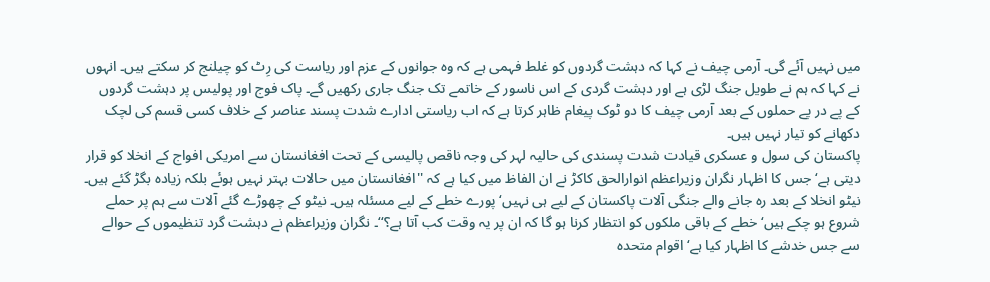میں نہیں آئے گی۔ آرمی چیف نے کہا کہ دہشت گردوں کو غلط فہمی ہے کہ وہ جوانوں کے عزم اور ریاست کی رِٹ کو چیلنج کر سکتے ہیں۔ انہوں نے کہا کہ ہم نے طویل جنگ لڑی ہے اور دہشت گردی کے اس ناسور کے خاتمے تک جنگ جاری رکھیں گے۔ پاک فوج اور پولیس پر دہشت گردوں کے پے در پے حملوں کے بعد آرمی چیف کا دو ٹوک پیغام ظاہر کرتا ہے کہ اب ریاستی ادارے شدت پسند عناصر کے خلاف کسی قسم کی لچک دکھانے کو تیار نہیں ہیں۔
پاکستان کی سول و عسکری قیادت شدت پسندی کی حالیہ لہر کی وجہ ناقص پالیسی کے تحت افغانستان سے امریکی افواج کے انخلا کو قرار دیتی ہے‘ جس کا اظہار نگران وزیراعظم انوارالحق کاکڑ نے ان الفاظ میں کیا ہے کہ ''افغانستان میں حالات بہتر نہیں ہوئے بلکہ زیادہ بگڑ گئے ہیں۔ نیٹو انخلا کے بعد رہ جانے والے جنگی آلات پاکستان کے لیے ہی نہیں‘ پورے خطے کے لیے مسئلہ ہیں۔ نیٹو کے چھوڑے گئے آلات سے ہم پر حملے شروع ہو چکے ہیں‘ خطے کے باقی ملکوں کو انتظار کرنا ہو گا کہ ان پر یہ وقت کب آتا ہے؟‘‘۔ نگران وزیراعظم نے دہشت گرد تنظیموں کے حوالے سے جس خدشے کا اظہار کیا ہے‘ اقوام متحدہ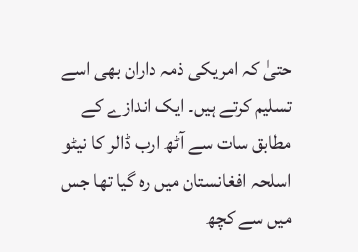حتیٰ کہ امریکی ذمہ داران بھی اسے تسلیم کرتے ہیں۔ ایک اندازے کے مطابق سات سے آٹھ ارب ڈالر کا نیٹو اسلحہ افغانستان میں رہ گیا تھا جس میں سے کچھ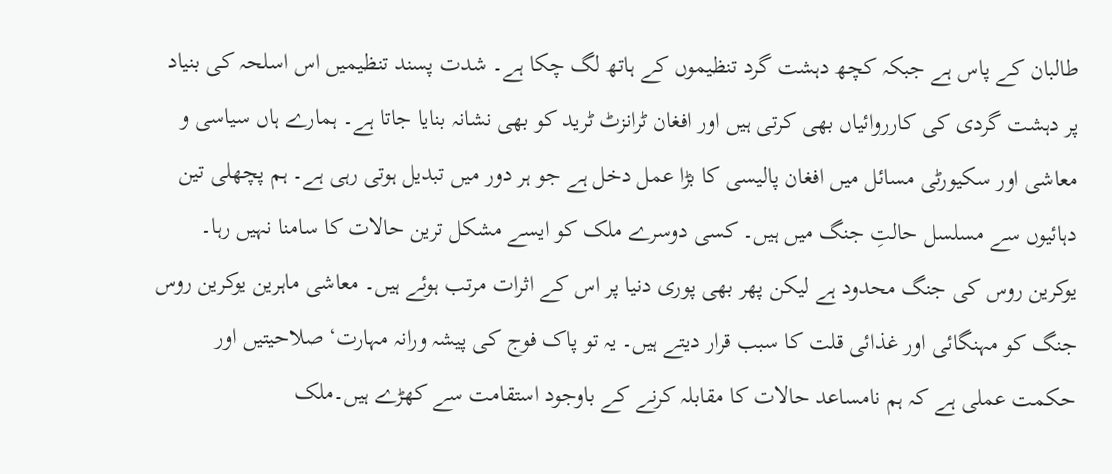طالبان کے پاس ہے جبکہ کچھ دہشت گرد تنظیموں کے ہاتھ لگ چکا ہے۔ شدت پسند تنظیمیں اس اسلحہ کی بنیاد پر دہشت گردی کی کارروائیاں بھی کرتی ہیں اور افغان ٹرانزٹ ٹرید کو بھی نشانہ بنایا جاتا ہے۔ ہمارے ہاں سیاسی و معاشی اور سکیورٹی مسائل میں افغان پالیسی کا بڑا عمل دخل ہے جو ہر دور میں تبدیل ہوتی رہی ہے۔ ہم پچھلی تین دہائیوں سے مسلسل حالتِ جنگ میں ہیں۔ کسی دوسرے ملک کو ایسے مشکل ترین حالات کا سامنا نہیں رہا۔ یوکرین روس کی جنگ محدود ہے لیکن پھر بھی پوری دنیا پر اس کے اثرات مرتب ہوئے ہیں۔ معاشی ماہرین یوکرین روس جنگ کو مہنگائی اور غذائی قلت کا سبب قرار دیتے ہیں۔ یہ تو پاک فوج کی پیشہ ورانہ مہارت‘ صلاحیتیں اور حکمت عملی ہے کہ ہم نامساعد حالات کا مقابلہ کرنے کے باوجود استقامت سے کھڑے ہیں۔ملک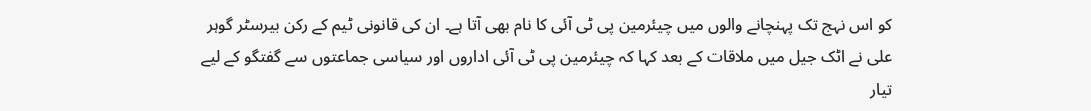کو اس نہج تک پہنچانے والوں میں چیئرمین پی ٹی آئی کا نام بھی آتا ہے۔ ان کی قانونی ٹیم کے رکن بیرسٹر گوہر علی نے اٹک جیل میں ملاقات کے بعد کہا کہ چیئرمین پی ٹی آئی اداروں اور سیاسی جماعتوں سے گفتگو کے لیے تیار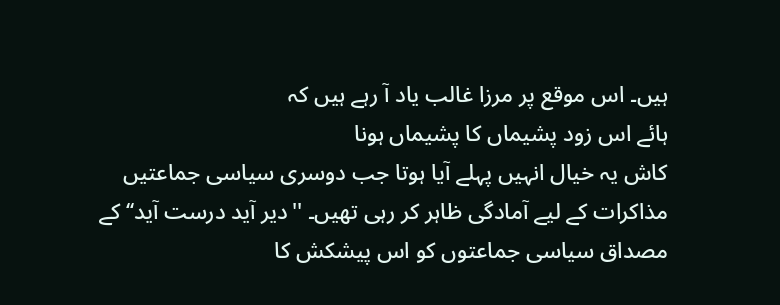ہیں۔ اس موقع پر مرزا غالب یاد آ رہے ہیں کہ
ہائے اس زود پشیماں کا پشیماں ہونا
کاش یہ خیال انہیں پہلے آیا ہوتا جب دوسری سیاسی جماعتیں مذاکرات کے لیے آمادگی ظاہر کر رہی تھیں۔ ''دیر آید درست آید‘‘ کے مصداق سیاسی جماعتوں کو اس پیشکش کا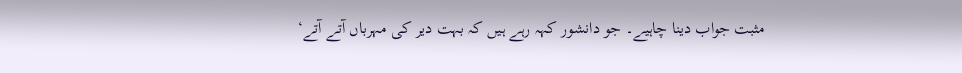مثبت جواب دینا چاہیے۔ جو دانشور کہہ رہے ہیں کہ بہت دیر کی مہرباں آتے آتے‘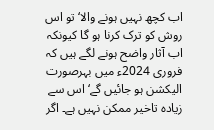اب کچھ نہیں ہونے والا‘ تو اس روش کو ترک کرنا ہو گا کیونکہ اب آثار واضح ہونے لگے ہیں کہ فروری 2024ء میں بہرصورت الیکشن ہو جائیں گے‘ اس سے زیادہ تاخیر ممکن نہیں ہے۔ اگر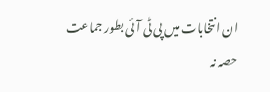ان انتخابات میں پی ٹی آئی بطور جماعت حصہ نہ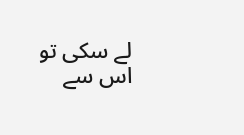لے سکی تو اس سے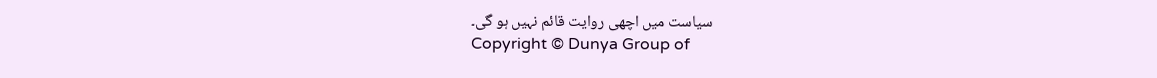سیاست میں اچھی روایت قائم نہیں ہو گی۔
Copyright © Dunya Group of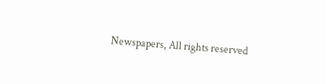Newspapers, All rights reserved